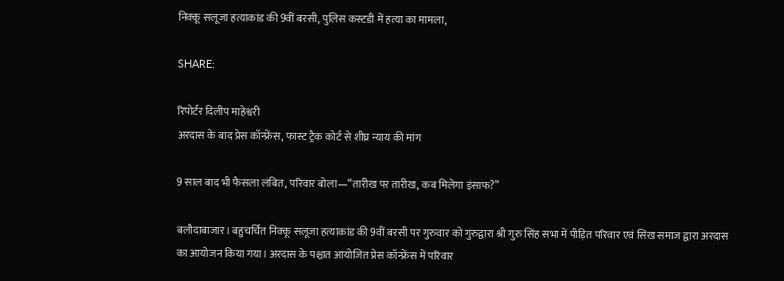निक्कू सलूजा हत्याकांड की 9वीं बरसी, पुलिस कस्टडी में हत्या का मामला,

SHARE:

रिपोर्टर दिलीप माहेश्वरी
अरदास के बाद प्रेस कॉन्फ्रेंस, फास्ट ट्रैक कोर्ट से शीघ्र न्याय की मांग

9 साल बाद भी फैसला लंबित, परिवार बोला—“तारीख पर तारीख, कब मिलेगा इंसाफ?”

बलौदाबाजार। बहुचर्चित निक्कू सलूजा हत्याकांड की 9वीं बरसी पर गुरुवार को गुरुद्वारा श्री गुरु सिंह सभा में पीड़ित परिवार एवं सिख समाज द्वारा अरदास का आयोजन किया गया। अरदास के पश्चात आयोजित प्रेस कॉन्फ्रेंस में परिवार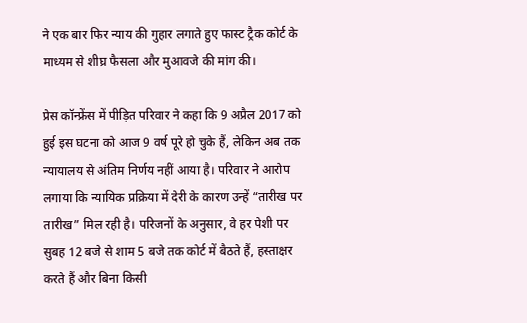ने एक बार फिर न्याय की गुहार लगाते हुए फास्ट ट्रैक कोर्ट के माध्यम से शीघ्र फैसला और मुआवजे की मांग की।

प्रेस कॉन्फ्रेंस में पीड़ित परिवार ने कहा कि 9 अप्रैल 2017 को हुई इस घटना को आज 9 वर्ष पूरे हो चुके हैं, लेकिन अब तक न्यायालय से अंतिम निर्णय नहीं आया है। परिवार ने आरोप लगाया कि न्यायिक प्रक्रिया में देरी के कारण उन्हें “तारीख पर तारीख” मिल रही है। परिजनों के अनुसार, वे हर पेशी पर सुबह 12 बजे से शाम 5 बजे तक कोर्ट में बैठते हैं, हस्ताक्षर करते हैं और बिना किसी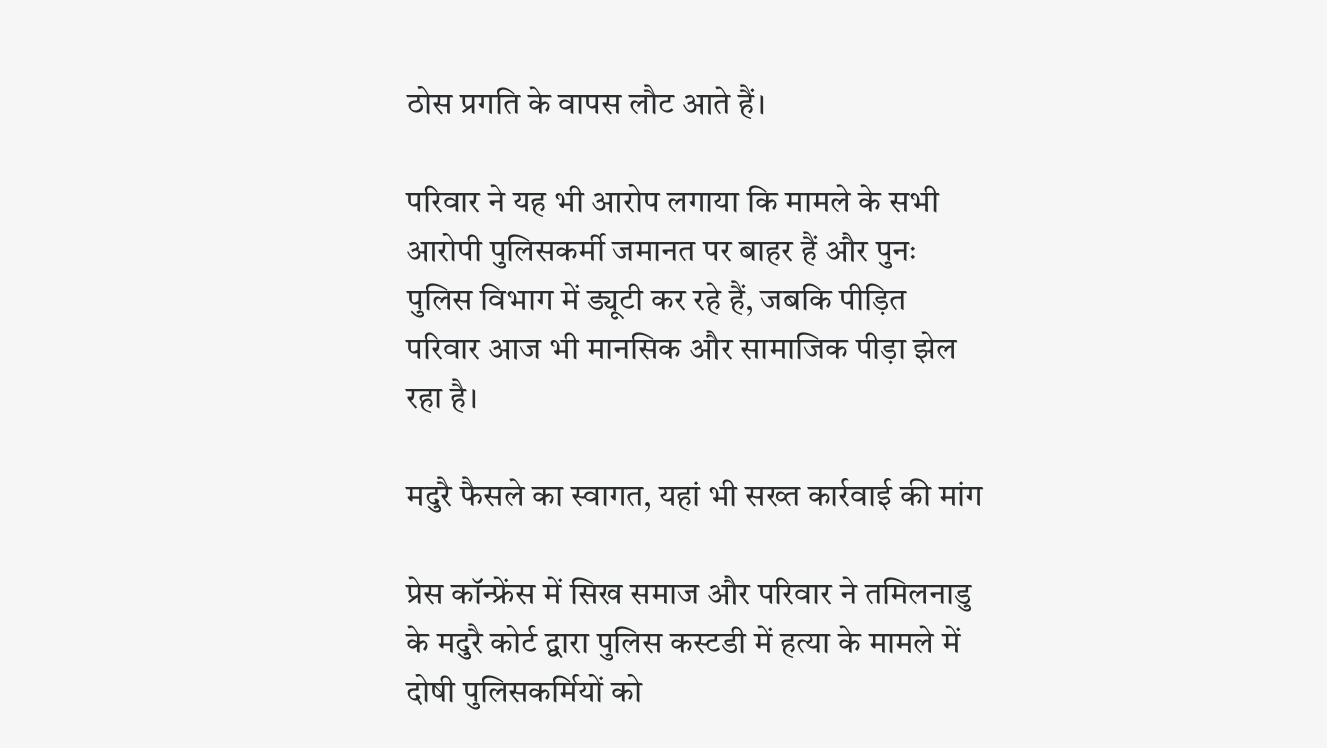ठोस प्रगति के वापस लौट आते हैं।

परिवार ने यह भी आरोप लगाया कि मामले के सभी आरोपी पुलिसकर्मी जमानत पर बाहर हैं और पुनः पुलिस विभाग में ड्यूटी कर रहे हैं, जबकि पीड़ित परिवार आज भी मानसिक और सामाजिक पीड़ा झेल रहा है।

मदुरै फैसले का स्वागत, यहां भी सख्त कार्रवाई की मांग

प्रेस कॉन्फ्रेंस में सिख समाज और परिवार ने तमिलनाडु के मदुरै कोर्ट द्वारा पुलिस कस्टडी में हत्या के मामले में दोषी पुलिसकर्मियों को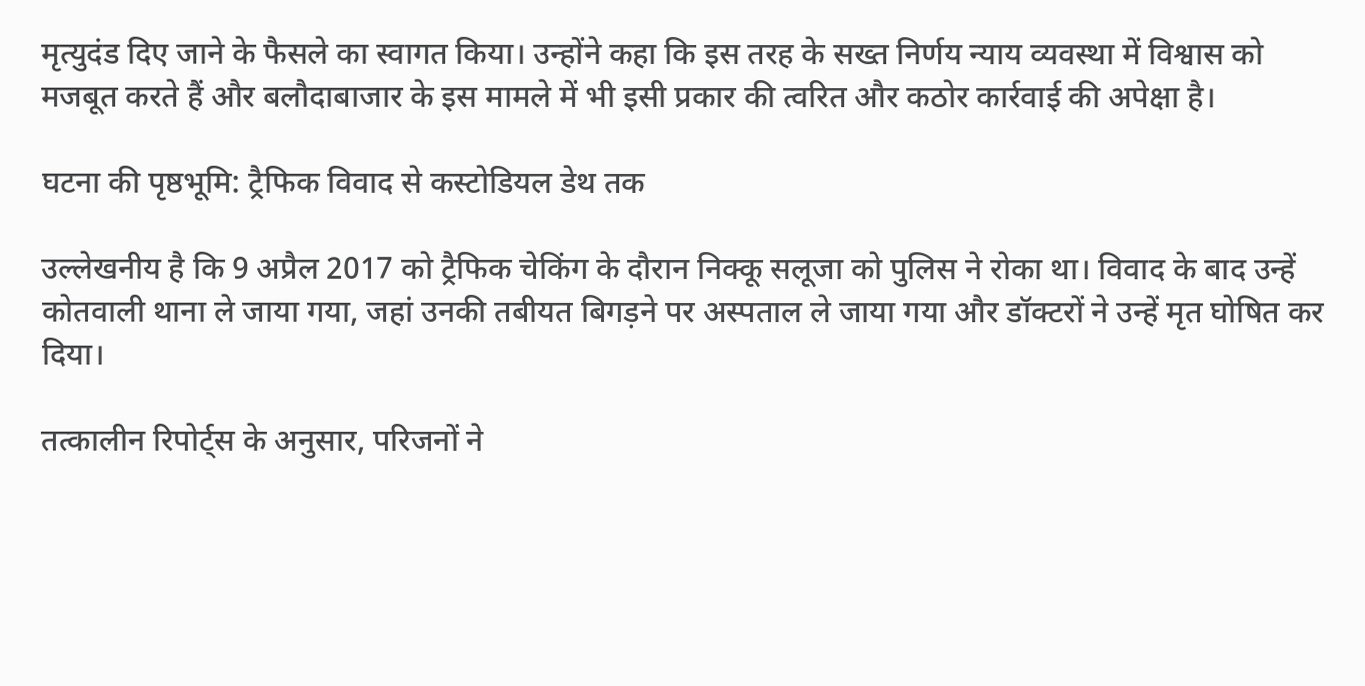मृत्युदंड दिए जाने के फैसले का स्वागत किया। उन्होंने कहा कि इस तरह के सख्त निर्णय न्याय व्यवस्था में विश्वास को मजबूत करते हैं और बलौदाबाजार के इस मामले में भी इसी प्रकार की त्वरित और कठोर कार्रवाई की अपेक्षा है।

घटना की पृष्ठभूमि: ट्रैफिक विवाद से कस्टोडियल डेथ तक

उल्लेखनीय है कि 9 अप्रैल 2017 को ट्रैफिक चेकिंग के दौरान निक्कू सलूजा को पुलिस ने रोका था। विवाद के बाद उन्हें कोतवाली थाना ले जाया गया, जहां उनकी तबीयत बिगड़ने पर अस्पताल ले जाया गया और डॉक्टरों ने उन्हें मृत घोषित कर दिया।

तत्कालीन रिपोर्ट्स के अनुसार, परिजनों ने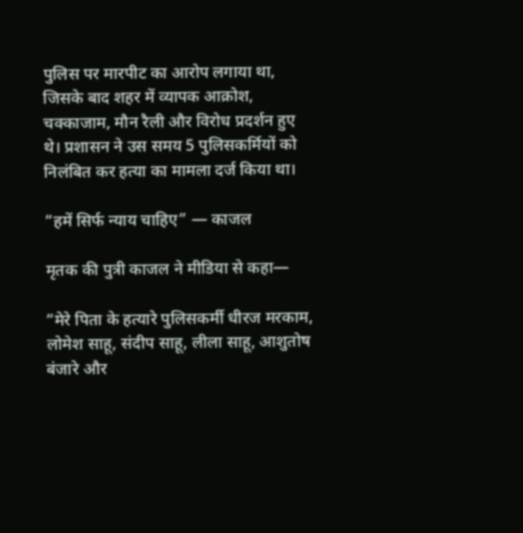पुलिस पर मारपीट का आरोप लगाया था, जिसके बाद शहर में व्यापक आक्रोश, चक्काजाम, मौन रैली और विरोध प्रदर्शन हुए थे। प्रशासन ने उस समय 5 पुलिसकर्मियों को निलंबित कर हत्या का मामला दर्ज किया था।

“हमें सिर्फ न्याय चाहिए” — काजल

मृतक की पुत्री काजल ने मीडिया से कहा—

“मेरे पिता के हत्यारे पुलिसकर्मी धीरज मरकाम, लोमेश साहू, संदीप साहू, लीला साहू, आशुतोष बंजारे और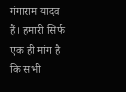गंगाराम यादव हैं। हमारी सिर्फ एक ही मांग है कि सभी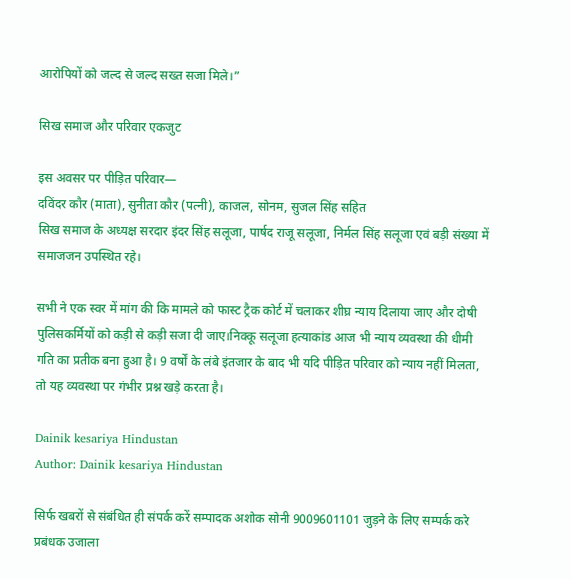आरोपियों को जल्द से जल्द सख्त सजा मिले।”

सिख समाज और परिवार एकजुट

इस अवसर पर पीड़ित परिवार—
दविंदर कौर (माता), सुनीता कौर (पत्नी), काजल, सोनम, सुजल सिंह सहित
सिख समाज के अध्यक्ष सरदार इंदर सिंह सलूजा, पार्षद राजू सलूजा, निर्मल सिंह सलूजा एवं बड़ी संख्या में समाजजन उपस्थित रहे।

सभी ने एक स्वर में मांग की कि मामले को फास्ट ट्रैक कोर्ट में चलाकर शीघ्र न्याय दिलाया जाए और दोषी पुलिसकर्मियों को कड़ी से कड़ी सजा दी जाए।निक्कू सलूजा हत्याकांड आज भी न्याय व्यवस्था की धीमी गति का प्रतीक बना हुआ है। 9 वर्षों के लंबे इंतजार के बाद भी यदि पीड़ित परिवार को न्याय नहीं मिलता, तो यह व्यवस्था पर गंभीर प्रश्न खड़े करता है।

Dainik kesariya Hindustan
Author: Dainik kesariya Hindustan

सिर्फ खबरों से संबंधित ही संपर्क करें सम्पादक अशोक सोनी 9009601101 जुड़ने के लिए सम्पर्क करे प्रबंधक उजाला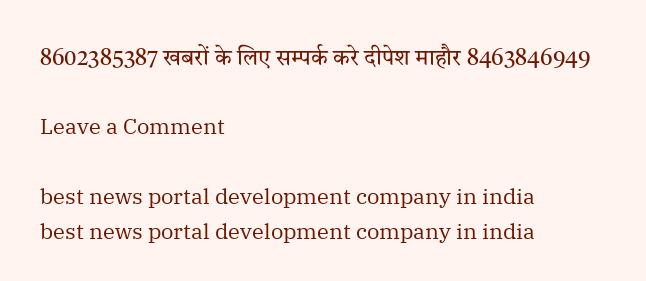8602385387 खबरों के लिए सम्पर्क करे दीपेश माहौर 8463846949

Leave a Comment

best news portal development company in india
best news portal development company in india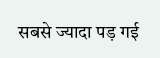सबसे ज्यादा पड़ गई